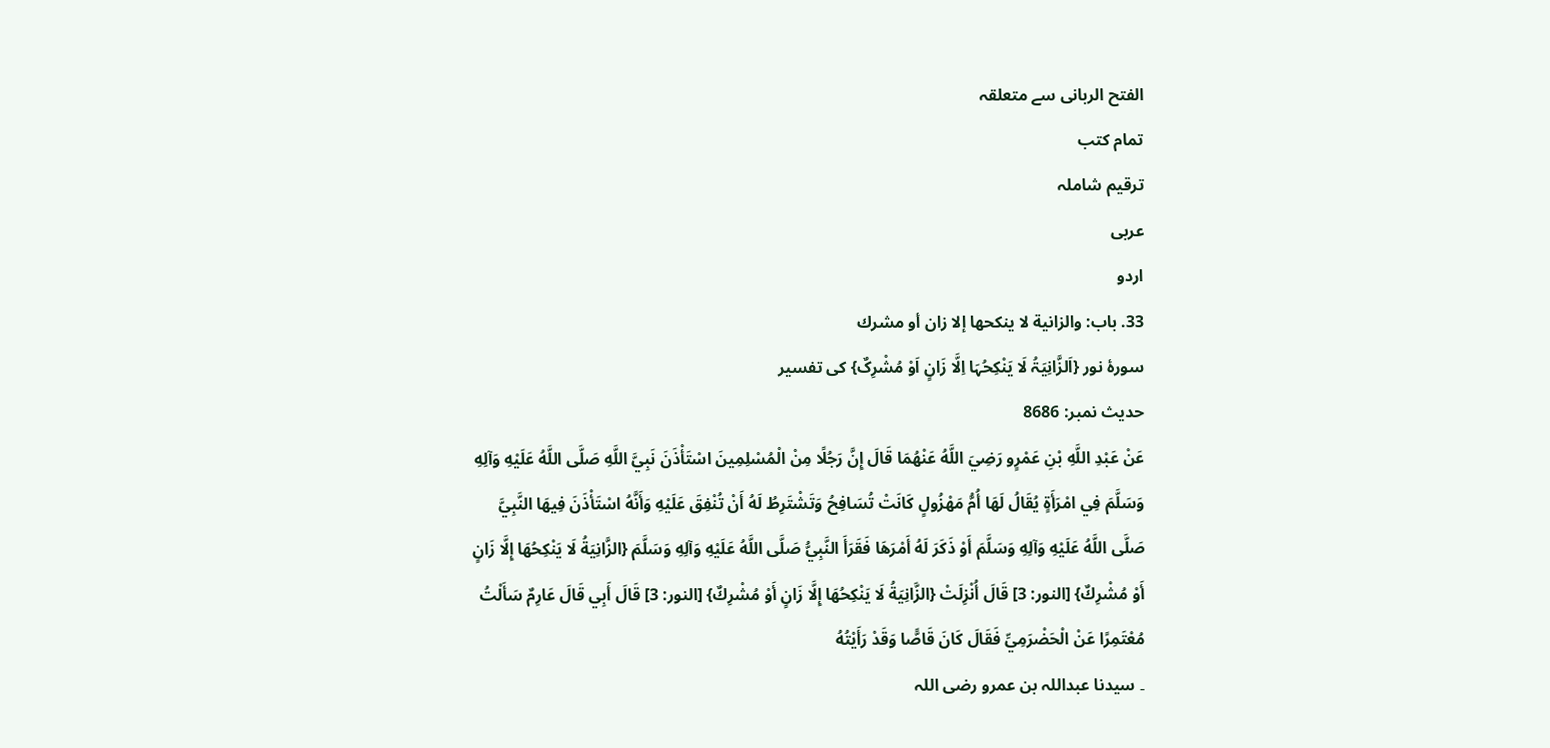الفتح الربانی سے متعلقہ
تمام کتب
ترقیم شاملہ
عربی
اردو
33. باب: والزانية لا ينكحها إلا زان أو مشرك
سورۂ نور {اَلزَّانِیَۃُ لَا یَنْکِحُہَا اِلَّا زَانٍ اَوْ مُشْرِکٌ} کی تفسیر
حدیث نمبر: 8686
عَنْ عَبْدِ اللَّهِ بْنِ عَمْرٍو رَضِيَ اللَّهُ عَنْهُمَا قَالَ إِنَّ رَجُلًا مِنْ الْمُسْلِمِينَ اسْتَأْذَنَ نَبِيَّ اللَّهِ صَلَّى اللَّهُ عَلَيْهِ وَآلِهِ وَسَلَّمَ فِي امْرَأَةٍ يُقَالُ لَهَا أُمُّ مَهْزُولٍ كَانَتْ تُسَافِحُ وَتَشْتَرِطُ لَهُ أَنْ تُنْفِقَ عَلَيْهِ وَأَنَّهُ اسْتَأْذَنَ فِيهَا النَّبِيَّ صَلَّى اللَّهُ عَلَيْهِ وَآلِهِ وَسَلَّمَ أَوْ ذَكَرَ لَهُ أَمْرَهَا فَقَرَأَ النَّبِيُّ صَلَّى اللَّهُ عَلَيْهِ وَآلِهِ وَسَلَّمَ {الزَّانِيَةُ لَا يَنْكِحُهَا إِلَّا زَانٍ أَوْ مُشْرِكٌ} [النور: 3] قَالَ أُنْزِلَتْ {الزَّانِيَةُ لَا يَنْكِحُهَا إِلَّا زَانٍ أَوْ مُشْرِكٌ} [النور: 3] قَالَ أَبِي قَالَ عَارِمٌ سَأَلْتُ مُعْتَمِرًا عَنْ الْحَضْرَمِيِّ فَقَالَ كَانَ قَاصًّا وَقَدْ رَأَيْتُهُ
۔ سیدنا عبداللہ بن عمرو رضی اللہ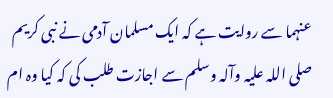عنہما سے روایت ہے کہ ایک مسلمان آدمی نے نبی کریم صلی اللہ علیہ وآلہ وسلم سے اجازت طلب کی کہ کیا وہ ام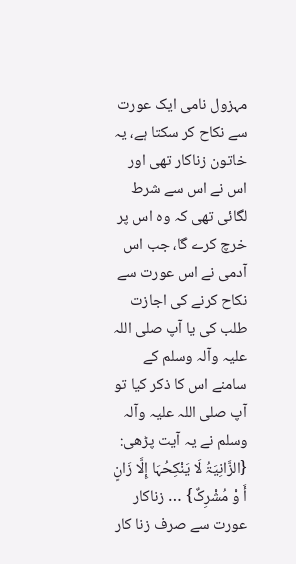مہزول نامی ایک عورت سے نکاح کر سکتا ہے، یہ خاتون زناکار تھی اور اس نے اس سے شرط لگائی تھی کہ وہ اس پر خرچ کرے گا، جب اس آدمی نے اس عورت سے نکاح کرنے کی اجازت طلب کی یا آپ صلی اللہ علیہ وآلہ وسلم کے سامنے اس کا ذکر کیا تو آپ صلی اللہ علیہ وآلہ وسلم نے یہ آیت پڑھی: {الزَّانِیَۃُ لَا یَنْکِحُہَا إِلَّا زَانٍ أَ وْ مُشْرِکٌ} … زناکار عورت سے صرف زنا کار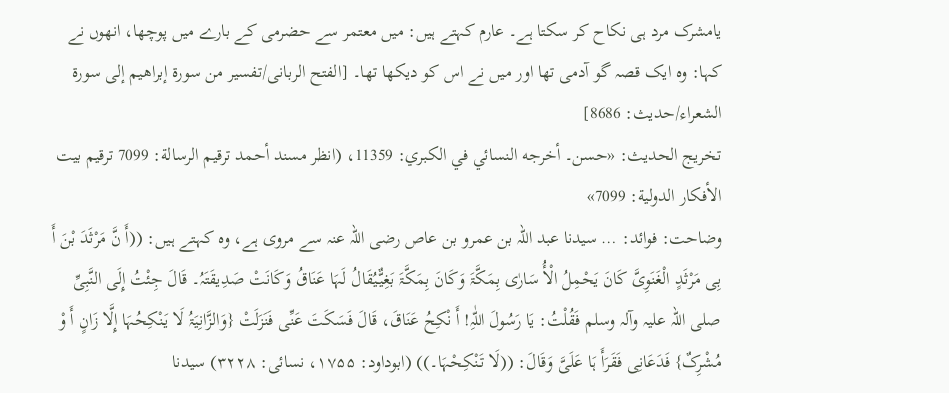یامشرک مرد ہی نکاح کر سکتا ہے۔ عارم کہتے ہیں: میں معتمر سے حضرمی کے بارے میں پوچھا، انھوں نے کہا: وہ ایک قصہ گو آدمی تھا اور میں نے اس کو دیکھا تھا۔ [الفتح الربانی/تفسير من سورة إبراهيم إلى سورة الشعراء/حدیث: 8686]
تخریج الحدیث: «حسن۔ أخرجه النسائي في الكبري: 11359، (انظر مسند أحمد ترقيم الرسالة: 7099 ترقیم بيت الأفكار الدولية: 7099»
وضاحت: فوائد: … سیدنا عبد اللہ بن عمرو بن عاص رضی اللہ عنہ سے مروی ہے، وہ کہتے ہیں: ((أَ نَّ مَرْثَدَ بْنَ أَ بِی مَرْثَدٍ الْغَنَوِیَّ کَانَ یَحْمِلُ الْأُ سَارٰی بِمَکَّۃَ وَکَانَ بِمَکَّۃَ بَغِیٌّیُقَالُ لَہَا عَنَاقُ وَکَانَتْ صَدِیقَتَہُ۔ قَالَ جِئْتُ إِلَی النَّبِیِّ صلی اللہ علیہ وآلہ وسلم فَقُلْتُ: یَا رَسُولَ اللّٰہِ! أَ نْکِحُ عَنَاقَ، قَالَ فَسَکَتَ عَنِّی فَنَزَلَتْ {وَالزَّانِیَۃُ لَا یَنْکِحُہَا إِلَّا زَانٍ أَ وْ مُشْرِکٌ} فَدَعَانِی فَقَرَأَ ہَا عَلَیَّ وَقَالَ: ((لَا تَنْکِحْہَا۔)) (ابوداود: ۱۷۵۵، نسائی: ۳۲۲۸) سیدنا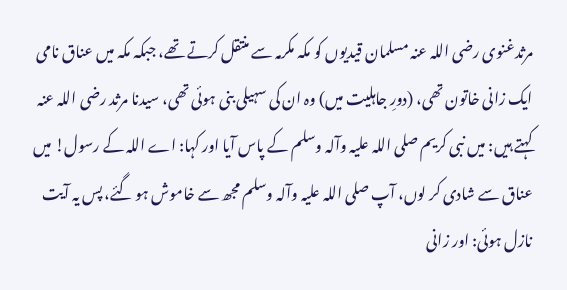مرثدغنوی رضی اللہ عنہ مسلمان قیدیوں کو مکہ مکرمہ سے منتقل کرتے تھے، جبکہ مکہ میں عناق نامی ایک زانی خاتون تھی، (دورِ جاہلیت میں) وہ ان کی سہیلی بنی ہوئی تھی، سیدنا مرثد رضی اللہ عنہ کہتے ہیں: میں نبی کریم صلی اللہ علیہ وآلہ وسلم کے پاس آیا اور کہا: اے اللہ کے رسول! میں عناق سے شادی کر لوں، آپ صلی اللہ علیہ وآلہ وسلم مجھ سے خاموش ہو گئے، پس یہ آیت نازل ہوئی: اور زانی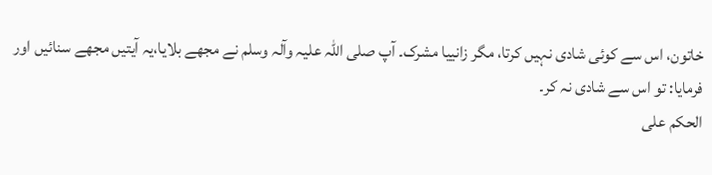خاتون، اس سے کوئی شادی نہیں کرتا، مگر زانییا مشرک۔ آپ صلی اللہ علیہ وآلہ وسلم نے مجھے بلایا،یہ آیتیں مجھے سنائیں اور فرمایا: تو اس سے شادی نہ کر۔
الحكم على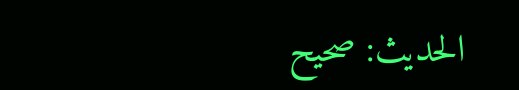الحديث: صحیح